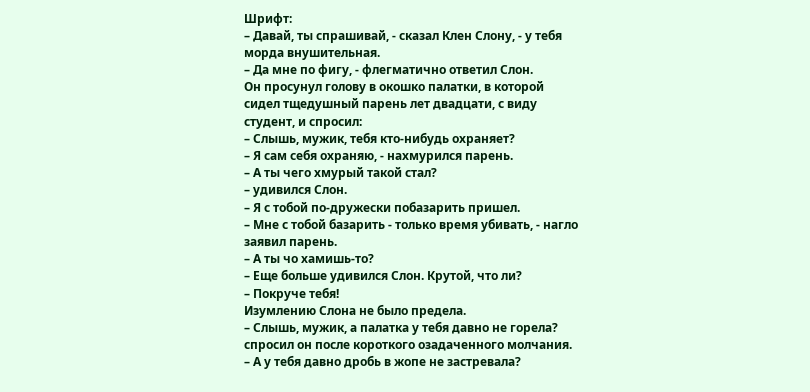Шрифт:
– Давай, ты спрашивай, - сказал Клен Слону, - у тебя морда внушительная.
– Да мне по фигу, - флегматично ответил Слон.
Он просунул голову в окошко палатки, в которой сидел тщедушный парень лет двадцати, с виду студент, и спросил:
– Слышь, мужик, тебя кто-нибудь охраняет?
– Я сам себя охраняю, - нахмурился парень.
– А ты чего хмурый такой стал?
– удивился Слон.
– Я с тобой по-дружески побазарить пришел.
– Мне с тобой базарить - только время убивать, - нагло заявил парень.
– А ты чо хамишь-то?
– Еще больше удивился Слон. Крутой, что ли?
– Покруче тебя!
Изумлению Слона не было предела.
– Слышь, мужик, а палатка у тебя давно не горела? спросил он после короткого озадаченного молчания.
– А у тебя давно дробь в жопе не застревала?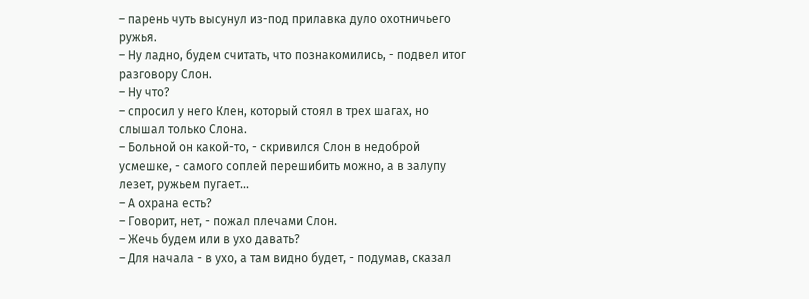– парень чуть высунул из-под прилавка дуло охотничьего ружья.
– Ну ладно, будем считать, что познакомились, - подвел итог разговору Слон.
– Ну что?
– спросил у него Клен, который стоял в трех шагах, но слышал только Слона.
– Больной он какой-то, - скривился Слон в недоброй усмешке, - самого соплей перешибить можно, а в залупу лезет, ружьем пугает...
– А охрана есть?
– Говорит, нет, - пожал плечами Слон.
– Жечь будем или в ухо давать?
– Для начала - в ухо, а там видно будет, - подумав, сказал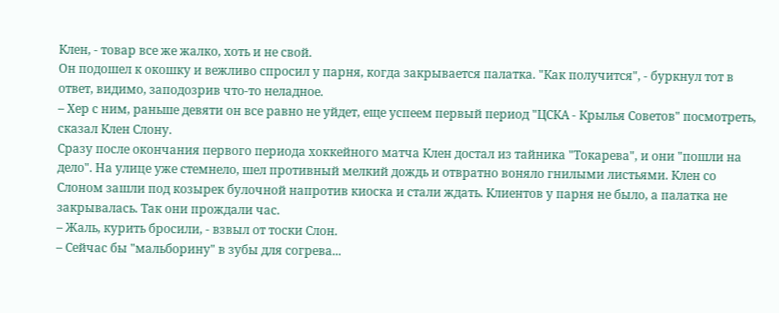Клен, - товар все же жалко, хоть и не свой.
Он подошел к окошку и вежливо спросил у парня, когда закрывается палатка. "Как получится", - буркнул тот в ответ, видимо, заподозрив что-то неладное.
– Хер с ним, раньше девяти он все равно не уйдет, еще успеем первый период "ЦСКА - Крылья Советов" посмотреть, сказал Клен Слону.
Сразу после окончания первого периода хоккейного матча Клен достал из тайника "Токарева", и они "пошли на дело". На улице уже стемнело, шел противный мелкий дождь и отвратно воняло гнилыми листьями. Клен со Слоном зашли под козырек булочной напротив киоска и стали ждать. Клиентов у парня не было, а палатка не закрывалась. Так они прождали час.
– Жаль, курить бросили, - взвыл от тоски Слон.
– Сейчас бы "мальборину" в зубы для согрева...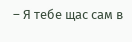– Я тебе щас сам в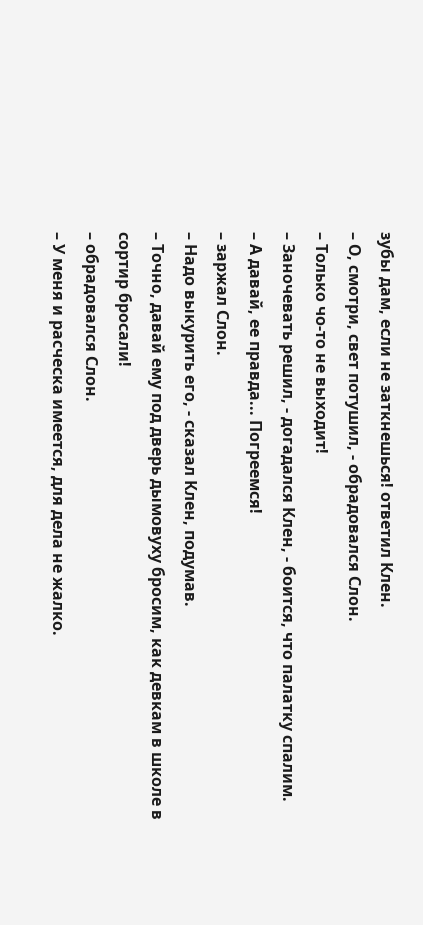зубы дам, если не заткнешься! ответил Клен.
– О, смотри, свет потушил, - обрадовался Слон.
– Только чо-то не выходит!
– Заночевать решил, - догадался Клен, - боится, что палатку спалим.
– А давай, ее правда... Погреемся!
– заржал Слон.
– Надо выкурить его, - сказал Клен, подумав.
– Точно, давай ему под дверь дымовуху бросим, как девкам в школе в сортир бросали!
– обрадовался Слон.
– У меня и расческа имеется, для дела не жалко.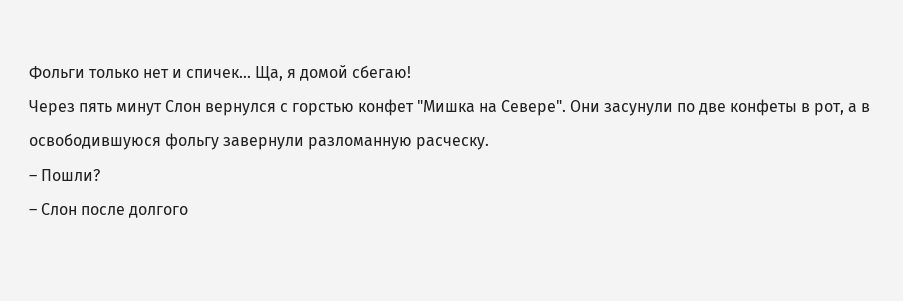Фольги только нет и спичек... Ща, я домой сбегаю!
Через пять минут Слон вернулся с горстью конфет "Мишка на Севере". Они засунули по две конфеты в рот, а в освободившуюся фольгу завернули разломанную расческу.
– Пошли?
– Слон после долгого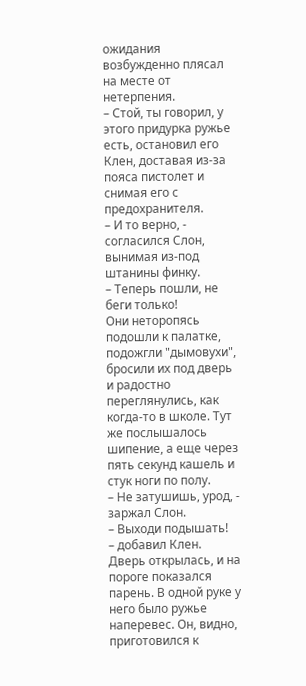ожидания возбужденно плясал на месте от нетерпения.
– Стой, ты говорил, у этого придурка ружье есть, остановил его Клен, доставая из-за пояса пистолет и снимая его с предохранителя.
– И то верно, - согласился Слон, вынимая из-под штанины финку.
– Теперь пошли, не беги только!
Они неторопясь подошли к палатке, подожгли "дымовухи", бросили их под дверь и радостно переглянулись, как когда-то в школе. Тут же послышалось шипение, а еще через пять секунд кашель и стук ноги по полу.
– Не затушишь, урод, - заржал Слон.
– Выходи подышать!
– добавил Клен.
Дверь открылась, и на пороге показался парень. В одной руке у него было ружье наперевес. Он, видно, приготовился к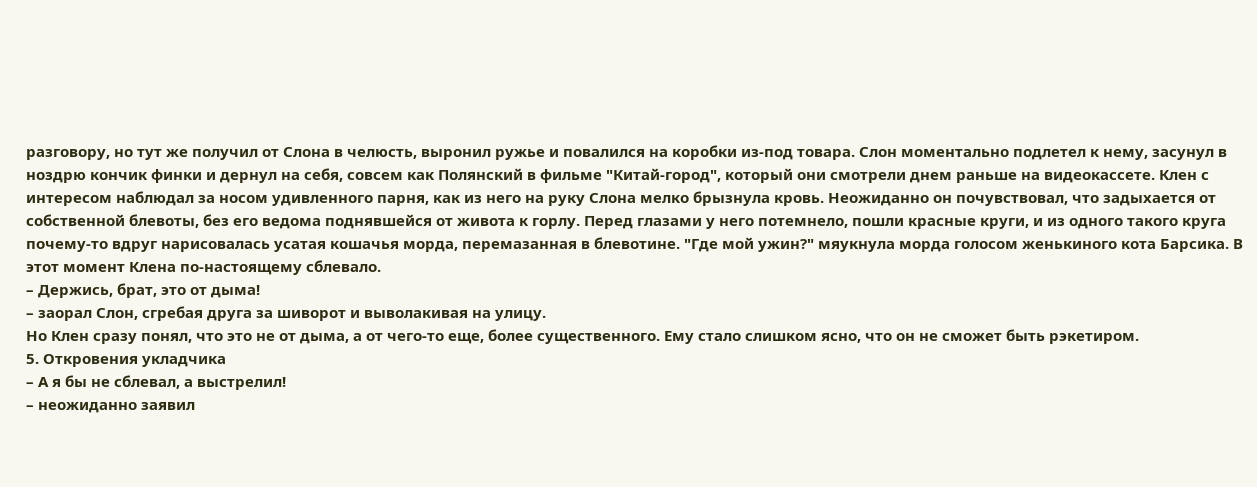разговору, но тут же получил от Слона в челюсть, выронил ружье и повалился на коробки из-под товара. Слон моментально подлетел к нему, засунул в ноздрю кончик финки и дернул на себя, совсем как Полянский в фильме "Китай-город", который они смотрели днем раньше на видеокассете. Клен с интересом наблюдал за носом удивленного парня, как из него на руку Слона мелко брызнула кровь. Неожиданно он почувствовал, что задыхается от собственной блевоты, без его ведома поднявшейся от живота к горлу. Перед глазами у него потемнело, пошли красные круги, и из одного такого круга почему-то вдруг нарисовалась усатая кошачья морда, перемазанная в блевотине. "Где мой ужин?" мяукнула морда голосом женькиного кота Барсика. В этот момент Клена по-настоящему сблевало.
– Держись, брат, это от дыма!
– заорал Слон, сгребая друга за шиворот и выволакивая на улицу.
Но Клен сразу понял, что это не от дыма, а от чего-то еще, более существенного. Ему стало слишком ясно, что он не сможет быть рэкетиром.
5. Откровения укладчика
– А я бы не сблевал, а выстрелил!
– неожиданно заявил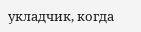укладчик, когда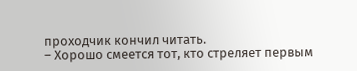проходчик кончил читать.
– Хорошо смеется тот, кто стреляет первым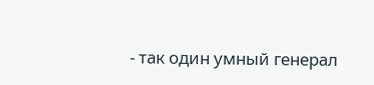- так один умный генерал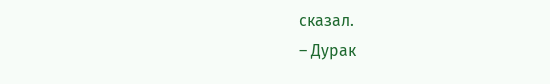сказал.
– Дурак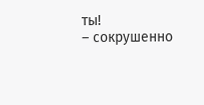ты!
– сокрушенно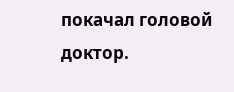покачал головой доктор.